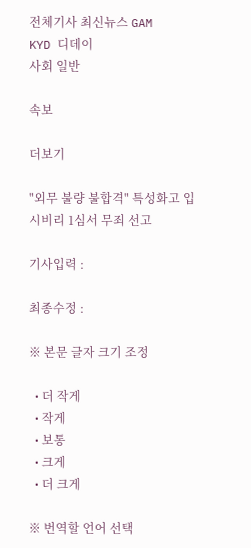전체기사 최신뉴스 GAM
KYD 디데이
사회 일반

속보

더보기

"외무 불량 불합격" 특성화고 입시비리 1심서 무죄 선고

기사입력 :

최종수정 :

※ 본문 글자 크기 조정

  • 더 작게
  • 작게
  • 보통
  • 크게
  • 더 크게

※ 번역할 언어 선택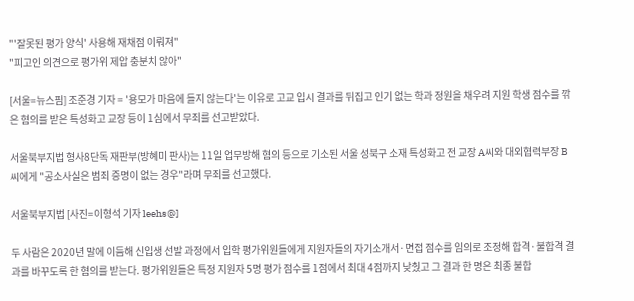"'잘못된 평가 양식' 사용해 재채점 이뤄져"
"피고인 의견으로 평가위 제압 충분치 않아"

[서울=뉴스핌] 조준경 기자 = '용모가 마음에 들지 않는다'는 이유로 고교 입시 결과를 뒤집고 인기 없는 학과 정원을 채우려 지원 학생 점수를 깎은 혐의를 받은 특성화고 교장 등이 1심에서 무죄를 선고받았다.

서울북부지법 형사8단독 재판부(방혜미 판사)는 11일 업무방해 혐의 등으로 기소된 서울 성북구 소재 특성화고 전 교장 A씨와 대외협력부장 B씨에게 "공소사실은 범죄 증명이 없는 경우"라며 무죄를 선고했다.

서울북부지법 [사진=이형석 기자 leehs@]

두 사람은 2020년 말에 이듬해 신입생 선발 과정에서 입학 평가위원들에게 지원자들의 자기소개서·면접 점수를 임의로 조정해 합격·불합격 결과를 바꾸도록 한 혐의를 받는다. 평가위원들은 특정 지원자 5명 평가 점수를 1점에서 최대 4점까지 낮췄고 그 결과 한 명은 최종 불합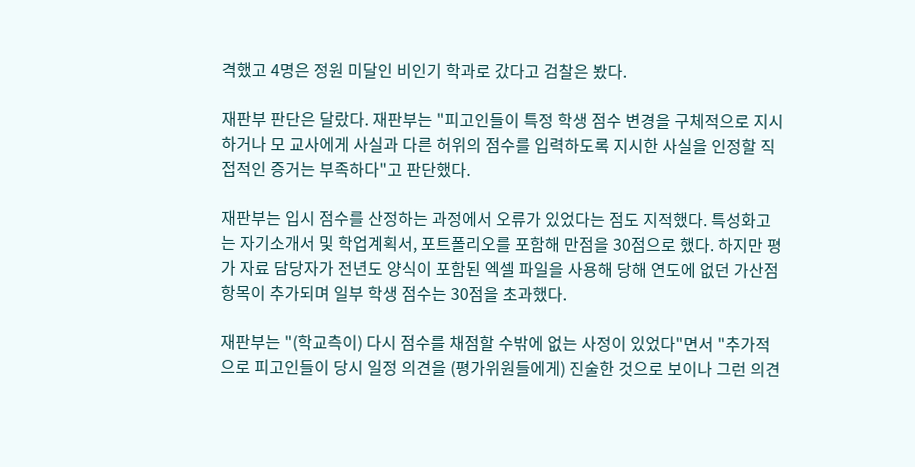격했고 4명은 정원 미달인 비인기 학과로 갔다고 검찰은 봤다.

재판부 판단은 달랐다. 재판부는 "피고인들이 특정 학생 점수 변경을 구체적으로 지시하거나 모 교사에게 사실과 다른 허위의 점수를 입력하도록 지시한 사실을 인정할 직접적인 증거는 부족하다"고 판단했다.

재판부는 입시 점수를 산정하는 과정에서 오류가 있었다는 점도 지적했다. 특성화고는 자기소개서 및 학업계획서, 포트폴리오를 포함해 만점을 30점으로 했다. 하지만 평가 자료 담당자가 전년도 양식이 포함된 엑셀 파일을 사용해 당해 연도에 없던 가산점 항목이 추가되며 일부 학생 점수는 30점을 초과했다.

재판부는 "(학교측이) 다시 점수를 채점할 수밖에 없는 사정이 있었다"면서 "추가적으로 피고인들이 당시 일정 의견을 (평가위원들에게) 진술한 것으로 보이나 그런 의견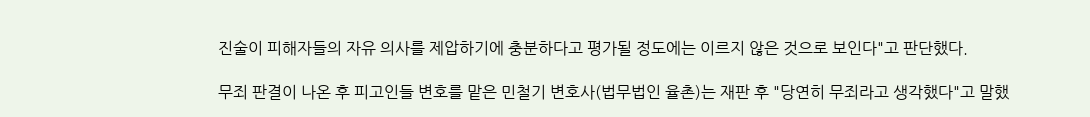진술이 피해자들의 자유 의사를 제압하기에 충분하다고 평가될 정도에는 이르지 않은 것으로 보인다"고 판단했다.

무죄 판결이 나온 후 피고인들 변호를 맡은 민철기 변호사(법무법인 율촌)는 재판 후 "당연히 무죄라고 생각했다"고 말했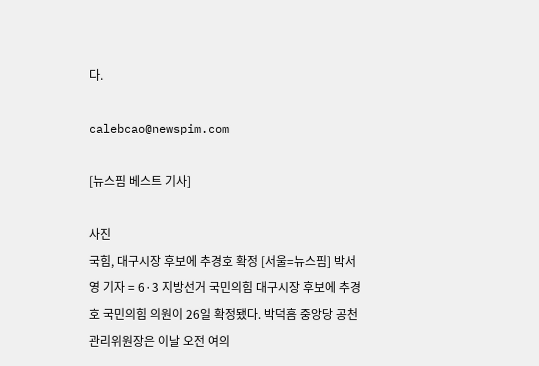다.

calebcao@newspim.com

[뉴스핌 베스트 기사]

사진
국힘, 대구시장 후보에 추경호 확정 [서울=뉴스핌] 박서영 기자 = 6·3 지방선거 국민의힘 대구시장 후보에 추경호 국민의힘 의원이 26일 확정됐다. 박덕흠 중앙당 공천관리위원장은 이날 오전 여의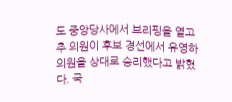도 중앙당사에서 브리핑을 열고 추 의원이 후보 경선에서 유영하 의원을 상대로 승리했다고 밝혔다. 국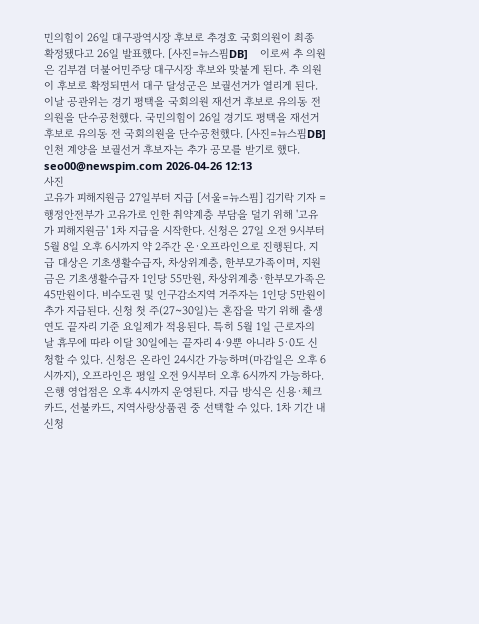민의힘이 26일 대구광역시장 후보로 추경호 국회의원이 최종 확정됐다고 26일 발표했다. [사진=뉴스핌DB]    이로써 추 의원은 김부겸 더불어민주당 대구시장 후보와 맞붙게 된다. 추 의원이 후보로 확정되면서 대구 달성군은 보궐선거가 열리게 된다. 이날 공관위는 경기 평택을 국회의원 재선거 후보로 유의동 전 의원을 단수공천했다. 국민의힘이 26일 경기도 평택을 재선거 후보로 유의동 전 국회의원을 단수공천했다. [사진=뉴스핌DB]  인천 계양을 보궐선거 후보자는 추가 공모를 받기로 했다. seo00@newspim.com 2026-04-26 12:13
사진
고유가 피해지원금 27일부터 지급 [서울=뉴스핌] 김기락 기자 = 행정안전부가 고유가로 인한 취약계층 부담을 덜기 위해 '고유가 피해지원금' 1차 지급을 시작한다. 신청은 27일 오전 9시부터 5월 8일 오후 6시까지 약 2주간 온·오프라인으로 진행된다. 지급 대상은 기초생활수급자, 차상위계층, 한부모가족이며, 지원금은 기초생활수급자 1인당 55만원, 차상위계층·한부모가족은 45만원이다. 비수도권 및 인구감소지역 거주자는 1인당 5만원이 추가 지급된다. 신청 첫 주(27~30일)는 혼잡을 막기 위해 출생연도 끝자리 기준 요일제가 적용된다. 특히 5월 1일 근로자의 날 휴무에 따라 이달 30일에는 끝자리 4·9뿐 아니라 5·0도 신청할 수 있다. 신청은 온라인 24시간 가능하며(마감일은 오후 6시까지), 오프라인은 평일 오전 9시부터 오후 6시까지 가능하다. 은행 영업점은 오후 4시까지 운영된다. 지급 방식은 신용·체크카드, 선불카드, 지역사랑상품권 중 선택할 수 있다. 1차 기간 내 신청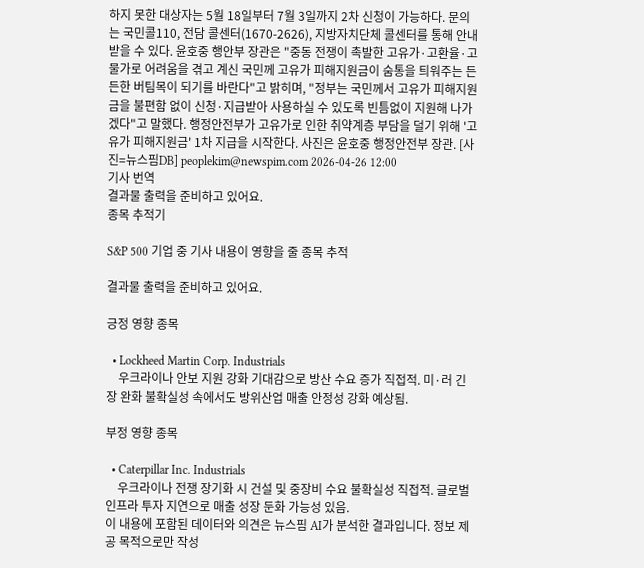하지 못한 대상자는 5월 18일부터 7월 3일까지 2차 신청이 가능하다. 문의는 국민콜110, 전담 콜센터(1670-2626), 지방자치단체 콜센터를 통해 안내받을 수 있다. 윤호중 행안부 장관은 "중동 전쟁이 촉발한 고유가·고환율·고물가로 어려움을 겪고 계신 국민께 고유가 피해지원금이 숨통을 틔워주는 든든한 버팀목이 되기를 바란다"고 밝히며, "정부는 국민께서 고유가 피해지원금을 불편함 없이 신청·지급받아 사용하실 수 있도록 빈틈없이 지원해 나가겠다"고 말했다. 행정안전부가 고유가로 인한 취약계층 부담을 덜기 위해 '고유가 피해지원금' 1차 지급을 시작한다. 사진은 윤호중 행정안전부 장관. [사진=뉴스핌DB] peoplekim@newspim.com 2026-04-26 12:00
기사 번역
결과물 출력을 준비하고 있어요.
종목 추적기

S&P 500 기업 중 기사 내용이 영향을 줄 종목 추적

결과물 출력을 준비하고 있어요.

긍정 영향 종목

  • Lockheed Martin Corp. Industrials
    우크라이나 안보 지원 강화 기대감으로 방산 수요 증가 직접적. 미·러 긴장 완화 불확실성 속에서도 방위산업 매출 안정성 강화 예상됨.

부정 영향 종목

  • Caterpillar Inc. Industrials
    우크라이나 전쟁 장기화 시 건설 및 중장비 수요 불확실성 직접적. 글로벌 인프라 투자 지연으로 매출 성장 둔화 가능성 있음.
이 내용에 포함된 데이터와 의견은 뉴스핌 AI가 분석한 결과입니다. 정보 제공 목적으로만 작성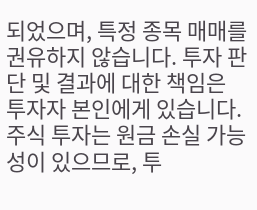되었으며, 특정 종목 매매를 권유하지 않습니다. 투자 판단 및 결과에 대한 책임은 투자자 본인에게 있습니다. 주식 투자는 원금 손실 가능성이 있으므로, 투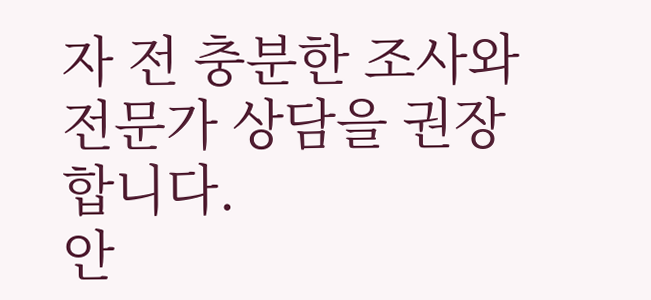자 전 충분한 조사와 전문가 상담을 권장합니다.
안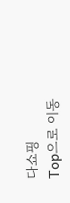다쇼핑
Top으로 이동